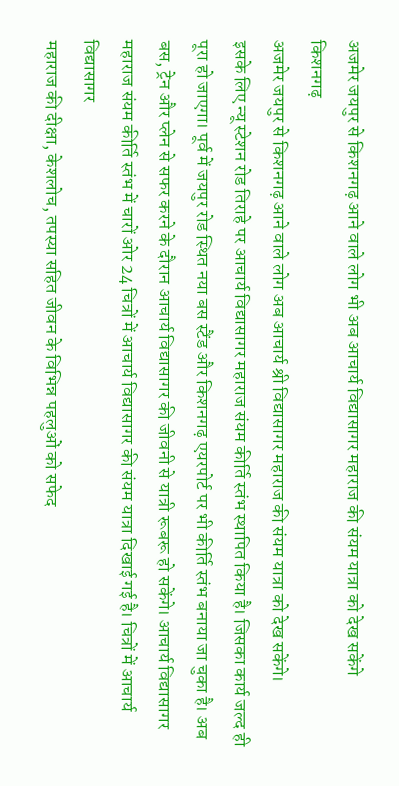अजमेर जयपुर से किशनगढ़ आने वाले लोग भी अब आचार्य विद्यासागर महाराज की संयम यात्रा को देख सकेंगे
किशनगढ़
अजमेर जयपुर से किशनगढ़ आने वाले लोग अब आचार्य श्री विद्यासागर महाराज की संयम यात्रा को देख सकेंगे।
इसके लिए न्यू स्टेशन रोड तिराहे पर आचार्य विद्यासागर महाराज संयम कीर्ति स्तंभ स्थापित किया है। जिसका कार्य जल्द ही पूरा हो जाएगा। पूर्व में जयपुर रोड स्थित नया बस स्टैंड और किशनगढ़ एयरपोर्ट पर भी कीर्ति स्तंभ बनाया जा चुका है। अब बस, ट्रेन और प्लेन से सफर करने के दौरान आचार्य विद्यासागर की जीवनी से यात्री रूबरू हो सकेंगे। आचार्य विद्यासागर महाराज संयम कीर्ति स्तंभ में चारों ओर 24 चित्रों में आचार्य विद्यासागर की संयम यात्रा दिखाई गई है। चित्रों में आचार्य विद्यासागर
महाराज की दीक्षा, केशलोच, तपस्या सहित जीवन के विभिन्न पहलुओं को सफेद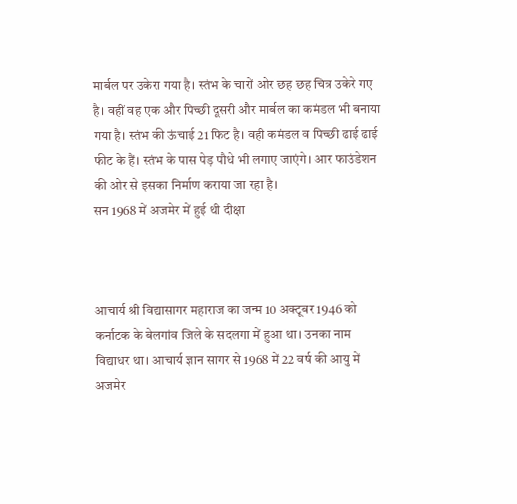मार्बल पर उकेरा गया है। स्तंभ के चारों ओर छह छह चित्र उकेरे गए है। वहीं वह एक और पिच्छी दूसरी और मार्बल का कमंडल भी बनाया गया है। स्तंभ की ऊंचाई 21 फिट है। वही कमंडल व पिच्छी ढाई ढाई फीट के हैं। स्तंभ के पास पेड़ पौधे भी लगाए जाएंगे। आर फाउंडेशन की ओर से इसका निर्माण कराया जा रहा है।
सन 1968 में अजमेर में हुई थी दीक्षा



आचार्य श्री विद्यासागर महाराज का जन्म 10 अक्टूबर 1946 को कर्नाटक के बेलगांव जिले के सदलगा में हुआ था। उनका नाम विद्याधर था। आचार्य ज्ञान सागर से 1968 में 22 वर्ष की आयु में अजमेर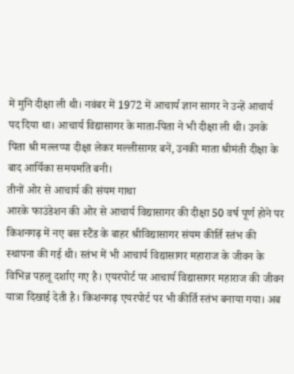में मुनि दीक्षा ली थी। नवंबर में 1972 में आचार्य ज्ञान सागर ने उन्हें आचार्य पद दिया था। आचार्य विद्यासागर के माता-पिता ने भी दीक्षा ली थी। उनके पिता श्री मल्लप्पा दीक्षा लेकर मल्लीसागर बनें, उनकी माता श्रीमंती दीक्षा के बाद आर्यिका समयमति बनी।
तीनों ओर से आचार्य की संयम गाथा
आरके फाउंडेशन की ओर से आचार्य विद्यासागर की दीक्षा 50 वर्ष पूर्ण होने पर किशनगढ़ में नए बस स्टैंड के बाहर श्रीविद्यासागर संयम कीर्ति स्तंभ की स्थापना की गई थी। स्तंभ में भी आचार्य विद्यासागर महाराज के जीवन के विभिन्न पहलू दर्शाए गए है। एयरपोर्ट पर आचार्य विद्यासागर महाराज की जीवन यात्रा दिखाई देती है। किशनगढ़ एयरपोर्ट पर भी कीर्ति स्तंभ बनाया गया। अब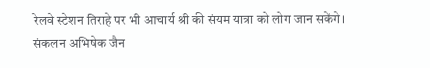रेलवे स्टेशन तिराहे पर भी आचार्य श्री की संयम यात्रा को लोग जान सकेंगे।
संकलन अभिषेक जैन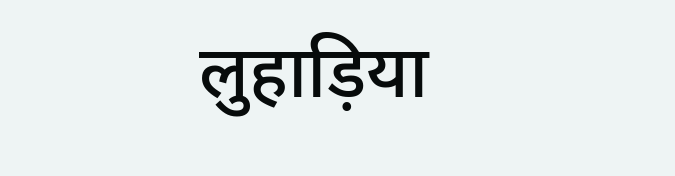लुहाड़िया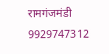रामगंजमंडी 9929747312